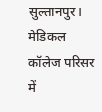सुल्तानपुर। मेडिकल कॉलेज परिसर में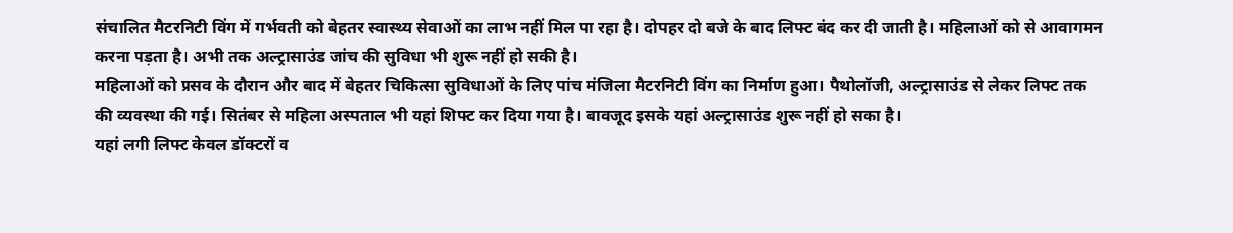संचालित मैटरनिटी विंग में गर्भवती को बेहतर स्वास्थ्य सेवाओं का लाभ नहीं मिल पा रहा है। दोपहर दो बजे के बाद लिफ्ट बंद कर दी जाती है। महिलाओं को से आवागमन करना पड़ता है। अभी तक अल्ट्रासाउंड जांच की सुविधा भी शुरू नहीं हो सकी है।
महिलाओं को प्रसव के दौरान और बाद में बेहतर चिकित्सा सुविधाओं के लिए पांच मंजिला मैटरनिटी विंग का निर्माण हुआ। पैथोलॉजी, अल्ट्रासाउंड से लेकर लिफ्ट तक की व्यवस्था की गई। सितंबर से महिला अस्पताल भी यहां शिफ्ट कर दिया गया है। बावजूद इसके यहां अल्ट्रासाउंड शुरू नहीं हो सका है।
यहां लगी लिफ्ट केवल डॉक्टरों व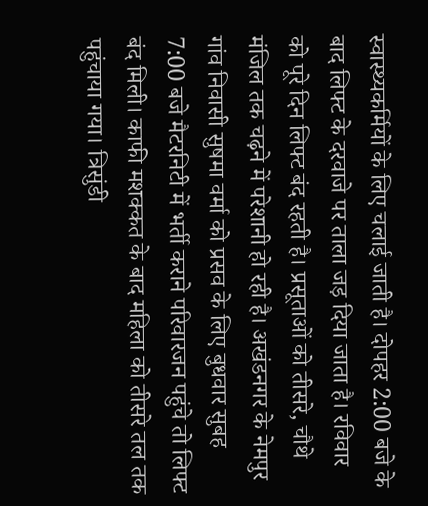स्वास्थ्यकर्मियों के लिए चलाई जाती है। दोपहर 2:00 बजे के बाद लिफ्ट के दरवाजे पर ताला जड़ दिया जाता है। रविवार को पूरे दिन लिफ्ट बंद रहती है। प्रसूताओं को तीसरे, चौथे मंजिल तक चढ़ने में परेशानी हो रही है। अखंडनगर के नेमपुर गांव निवासी सुषमा वर्मा को प्रसव के लिए बुधवार सुबह 7:00 बजे मैटरनिटी में भर्ती कराने परिवारजन पहुंचे तो लिफ्ट बंद मिली। काफी मशक्कत के बाद महिला को तीसरे तल तक पहुंचाया गया। त्रिसुंडी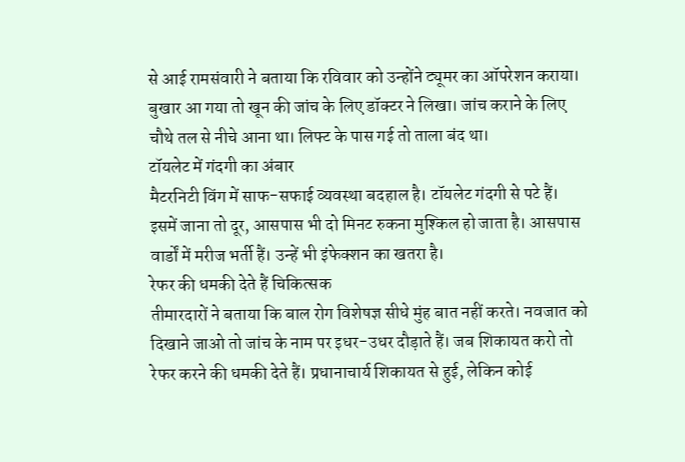से आई रामसंवारी ने बताया कि रविवार को उन्होंने ट्यूमर का ऑपरेशन कराया। बुखार आ गया तो खून की जांच के लिए डॉक्टर ने लिखा। जांच कराने के लिए चौथे तल से नीचे आना था। लिफ्ट के पास गई तो ताला बंद था।
टॉयलेट में गंदगी का अंबार
मैटरनिटी विंग में साफ-सफाई व्यवस्था बदहाल है। टॉयलेट गंदगी से पटे हैं। इसमें जाना तो दूर, आसपास भी दो मिनट रुकना मुश्किल हो जाता है। आसपास वार्डों में मरीज भर्ती हैं। उन्हें भी इंफेक्शन का खतरा है।
रेफर की धमकी देते हैं चिकित्सक
तीमारदारों ने बताया कि बाल रोग विशेषज्ञ सीधे मुंह बात नहीं करते। नवजात को दिखाने जाओ तो जांच के नाम पर इधर-उधर दौड़ाते हैं। जब शिकायत करो तो रेफर करने की धमकी देते हैं। प्रधानाचार्य शिकायत से हुई, लेकिन कोई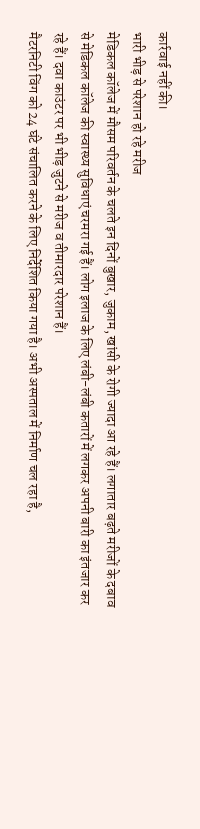कार्रवाई नहीं की।
भारी भीड़ से परेशान हो रहे मरीज
मेडिकल कॉलेज में मौसम परिवर्तन के चलते इन दिनों बुखार, जुकाम, खांसी के रोगी ज्यादा आ रहे हैं। लगातार बढ़ते मरीजों के दबाव से मेडिकल कॉलेज की स्वास्थ्य सुविधाएं चरमरा गई हैं। लोग इलाज के लिए लंबी-लंबी कतारों में लगकर अपनी बारी का इंतजार कर रहे हैं। दवा काउंटर पर भी भीड़ जुटने से मरीज व तीमारदार परेशान हैं।
मैटरनिटी विंग को 24 घंटे संचालित करने के लिए निर्देशित किया गया है। अभी अस्पताल में निर्माण चल रहा है,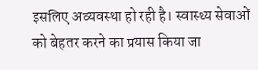इसलिए अव्यवस्था हो रही है। स्वास्थ्य सेवाओं को बेहतर करने का प्रयास किया जा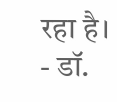रहा है।
- डॉ.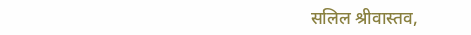सलिल श्रीवास्तव,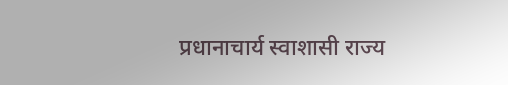प्रधानाचार्य स्वाशासी राज्य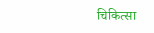चिकित्सा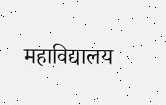महाविद्यालय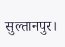सुल्तानपुर।